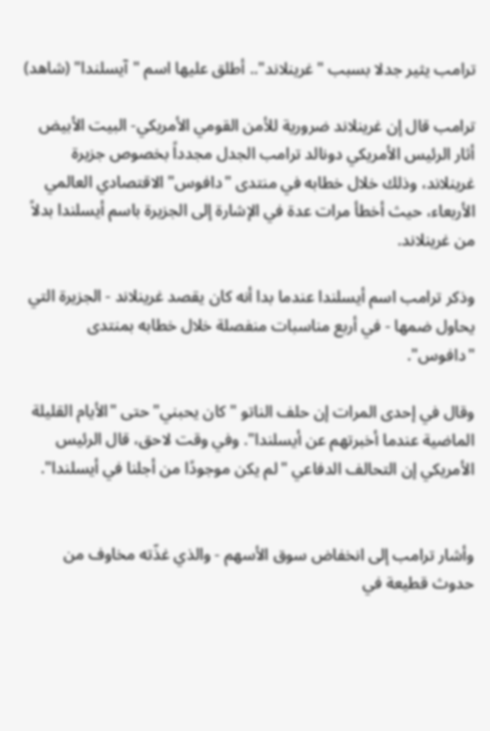ترامب يثير جدلا بسبب "غرينلاند".. أطلق عليها اسم "آيسلندا" (شاهد)

ترامب قال إن غرينلاند ضرورية للأمن القومي الأمريكي- البيت الأبيض
أثار الرئيس الأمريكي دونالد ترامب الجدل مجدداً بخصوص جزيرة غرينلاند، وذلك خلال خطابه في منتدى "دافوس" الاقتصادي العالمي الأربعاء، حيث أخطأ مرات عدة في الإشارة إلى الجزيرة باسم أيسلندا بدلاً من غرينلاند.

وذكر ترامب اسم أيسلندا عندما بدا أنه كان يقصد غرينلاند - الجزيرة التي يحاول ضمها - في أربع مناسبات منفصلة خلال خطابه بمنتدى "دافوس".

وقال في إحدى المرات إن حلف الناتو "كان يحبني" حتى "الأيام القليلة الماضية عندما أخبرتهم عن أيسلندا". وفي وقت لاحق، قال الرئيس الأمريكي إن التحالف الدفاعي "لم يكن موجودًا من أجلنا في أيسلندا".


وأشار ترامب إلى انخفاض سوق الأسهم - والذي غذّته مخاوف من حدوث قطيعة في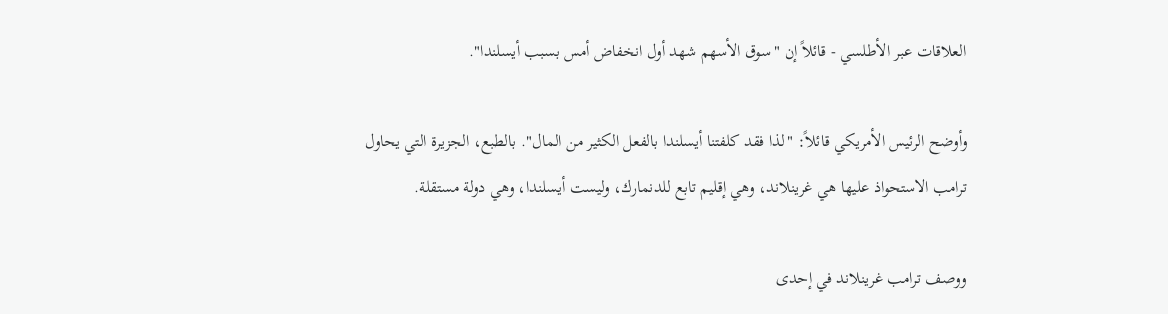العلاقات عبر الأطلسي - قائلاً إن "سوق الأسهم شهد أول انخفاض أمس بسبب أيسلندا".

وأوضح الرئيس الأمريكي قائلاً: "لذا فقد كلفتنا أيسلندا بالفعل الكثير من المال". بالطبع، الجزيرة التي يحاول ترامب الاستحواذ عليها هي غرينلاند، وهي إقليم تابع للدنمارك، وليست أيسلندا، وهي دولة مستقلة.

ووصف ترامب غرينلاند في إحدى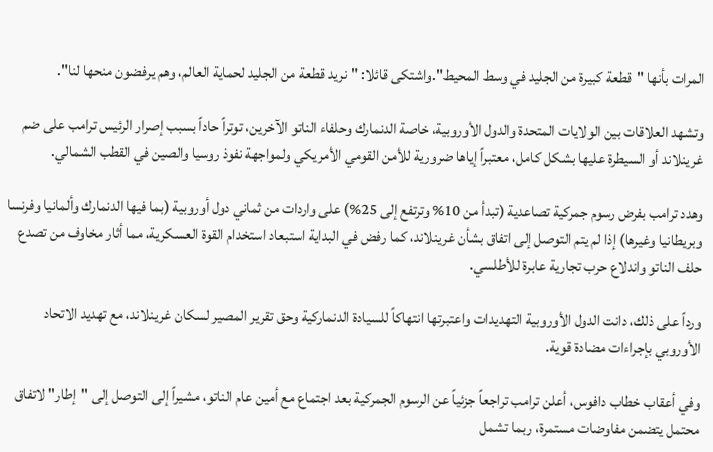المرات بأنها "قطعة كبيرة من الجليد في وسط المحيط".واشتكى قائلا: "نريد قطعة من الجليد لحماية العالم، وهم يرفضون منحها لنا".

وتشهد العلاقات بين الولايات المتحدة والدول الأوروبية، خاصة الدنمارك وحلفاء الناتو الآخرين، توتراً حاداً بسبب إصرار الرئيس ترامب على ضم غرينلاند أو السيطرة عليها بشكل كامل، معتبراً إياها ضرورية للأمن القومي الأمريكي ولمواجهة نفوذ روسيا والصين في القطب الشمالي.

وهدد ترامب بفرض رسوم جمركية تصاعدية (تبدأ من 10% وترتفع إلى 25%) على واردات من ثماني دول أوروبية (بما فيها الدنمارك وألمانيا وفرنسا وبريطانيا وغيرها) إذا لم يتم التوصل إلى اتفاق بشأن غرينلاند، كما رفض في البداية استبعاد استخدام القوة العسكرية، مما أثار مخاوف من تصدع حلف الناتو واندلاع حرب تجارية عابرة للأطلسي.

ورداً على ذلك، دانت الدول الأوروبية التهديدات واعتبرتها انتهاكاً للسيادة الدنماركية وحق تقرير المصير لسكان غرينلاند، مع تهديد الاتحاد الأوروبي بإجراءات مضادة قوية.

وفي أعقاب خطاب دافوس، أعلن ترامب تراجعاً جزئياً عن الرسوم الجمركية بعد اجتماع مع أمين عام الناتو، مشيراً إلى التوصل إلى "إطار" لاتفاق محتمل يتضمن مفاوضات مستمرة، ربما تشمل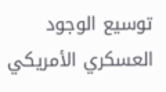توسيع الوجود العسكري الأمريكي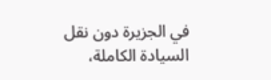في الجزيرة دون نقل السيادة الكاملة،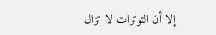إلا أن التوترات لا تزال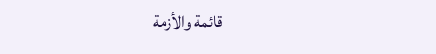قائمة والأزمة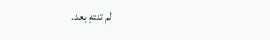لم تنتهِ بعد.